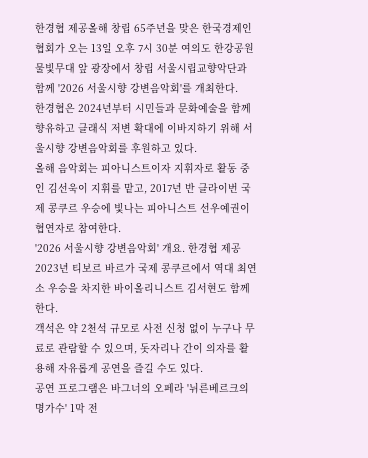한경협 제공올해 창립 65주년을 맞은 한국경제인협회가 오는 13일 오후 7시 30분 여의도 한강공원 물빛무대 앞 광장에서 창립 서울시립교향악단과 함께 '2026 서울시향 강변음악회'를 개최한다.
한경협은 2024년부터 시민들과 문화예술을 함께 향유하고 클래식 저변 확대에 이바지하기 위해 서울시향 강변음악회를 후원하고 있다.
올해 음악회는 피아니스트이자 지휘자로 활동 중인 김선욱이 지휘를 맡고, 2017년 반 클라이번 국제 콩쿠르 우승에 빛나는 피아니스트 선우예권이 협연자로 참여한다.
'2026 서울시향 강변음악회' 개요. 한경협 제공2023년 티보르 바르가 국제 콩쿠르에서 역대 최연소 우승을 차지한 바이올리니스트 김서현도 함께한다.
객석은 약 2천석 규모로 사전 신청 없이 누구나 무료로 관람할 수 있으며, 돗자리나 간이 의자를 활용해 자유롭게 공연을 즐길 수도 있다.
공연 프로그램은 바그너의 오페라 '뉘른베르크의 명가수' 1막 전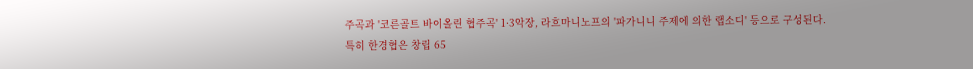주곡과 '코른골트 바이올린 협주곡' 1·3악장, 라흐마니노프의 '파가니니 주제에 의한 랩소디' 등으로 구성된다.
특히 한경협은 창립 65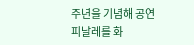주년을 기념해 공연 피날레를 화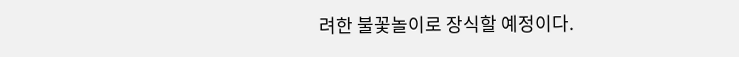려한 불꽃놀이로 장식할 예정이다.